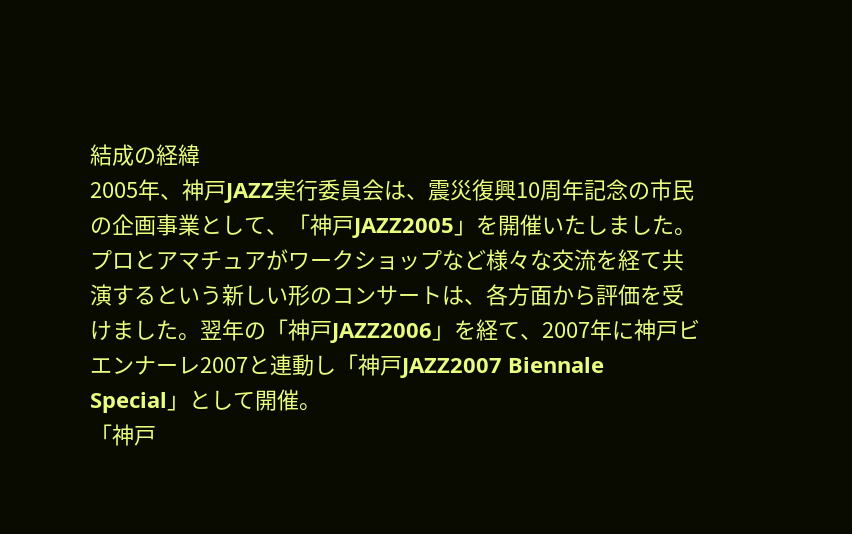結成の経緯
2005年、神戸JAZZ実行委員会は、震災復興10周年記念の市民の企画事業として、「神戸JAZZ2005」を開催いたしました。プロとアマチュアがワークショップなど様々な交流を経て共演するという新しい形のコンサートは、各方面から評価を受けました。翌年の「神戸JAZZ2006」を経て、2007年に神戸ビエンナーレ2007と連動し「神戸JAZZ2007 Biennale Special」として開催。
「神戸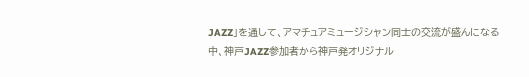JAZZ」を通して、アマチュアミュージシャン同士の交流が盛んになる中、神戸JAZZ参加者から神戸発オリジナル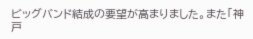ビッグバンド結成の要望が高まりました。また「神戸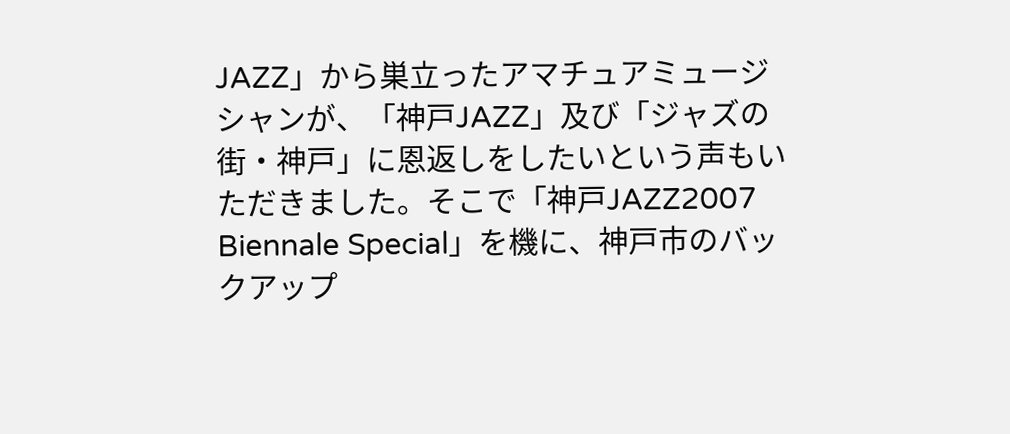JAZZ」から巣立ったアマチュアミュージシャンが、「神戸JAZZ」及び「ジャズの街・神戸」に恩返しをしたいという声もいただきました。そこで「神戸JAZZ2007 Biennale Special」を機に、神戸市のバックアップ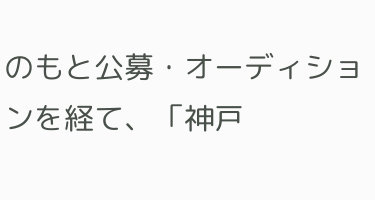のもと公募・オーディションを経て、「神戸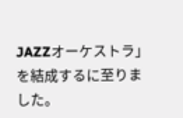JAZZオーケストラ」を結成するに至りました。